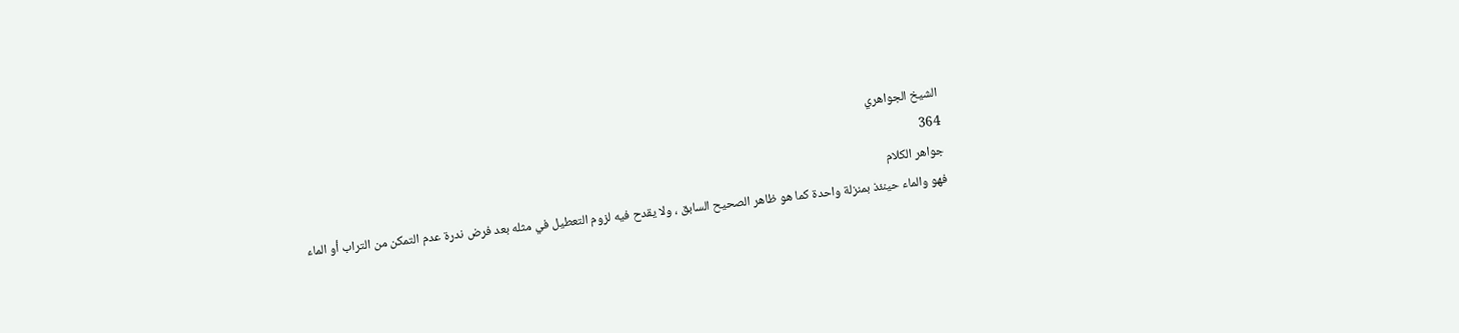الشيخ الجواهري
364
جواهر الكلام
فهو والماء حينئذ بمنزلة واحدة كما هو ظاهر الصحيح السابق ، ولا يقدح فيه لزوم التعطيل في مثله بعد فرض ندرة عدم التمكن من التراب أو الماء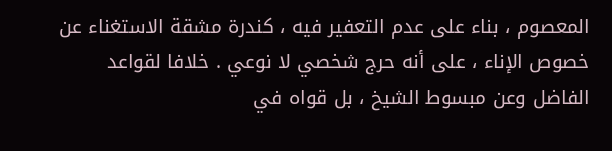المعصوم ، بناء على عدم التعفير فيه ، كندرة مشقة الاستغناء عن خصوص الإناء ، على أنه حرج شخصي لا نوعي . خلافا لقواعد الفاضل وعن مبسوط الشيخ ، بل قواه في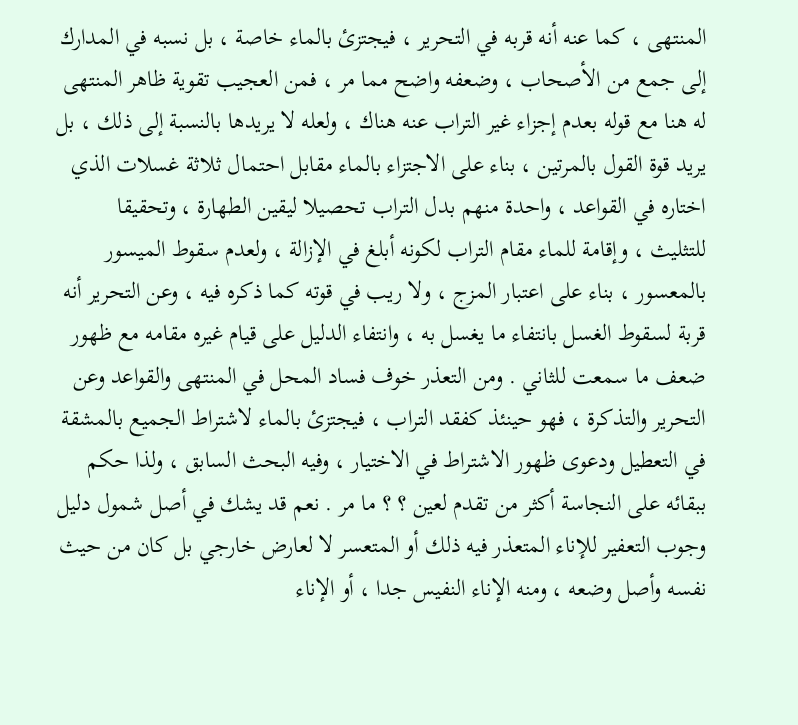المنتهى ، كما عنه أنه قربه في التحرير ، فيجتزئ بالماء خاصة ، بل نسبه في المدارك إلى جمع من الأصحاب ، وضعفه واضح مما مر ، فمن العجيب تقوية ظاهر المنتهى له هنا مع قوله بعدم إجزاء غير التراب عنه هناك ، ولعله لا يريدها بالنسبة إلى ذلك ، بل يريد قوة القول بالمرتين ، بناء على الاجتزاء بالماء مقابل احتمال ثلاثة غسلات الذي اختاره في القواعد ، واحدة منهم بدل التراب تحصيلا ليقين الطهارة ، وتحقيقا للتثليث ، وإقامة للماء مقام التراب لكونه أبلغ في الإزالة ، ولعدم سقوط الميسور بالمعسور ، بناء على اعتبار المزج ، ولا ريب في قوته كما ذكره فيه ، وعن التحرير أنه قربة لسقوط الغسل بانتفاء ما يغسل به ، وانتفاء الدليل على قيام غيره مقامه مع ظهور ضعف ما سمعت للثاني . ومن التعذر خوف فساد المحل في المنتهى والقواعد وعن التحرير والتذكرة ، فهو حينئذ كفقد التراب ، فيجتزئ بالماء لاشتراط الجميع بالمشقة في التعطيل ودعوى ظهور الاشتراط في الاختيار ، وفيه البحث السابق ، ولذا حكم ببقائه على النجاسة أكثر من تقدم لعين ؟ ؟ ما مر . نعم قد يشك في أصل شمول دليل وجوب التعفير للإناء المتعذر فيه ذلك أو المتعسر لا لعارض خارجي بل كان من حيث نفسه وأصل وضعه ، ومنه الإناء النفيس جدا ، أو الإناء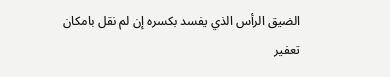الضيق الرأس الذي يفسد بكسره إن لم نقل بامكان تعفير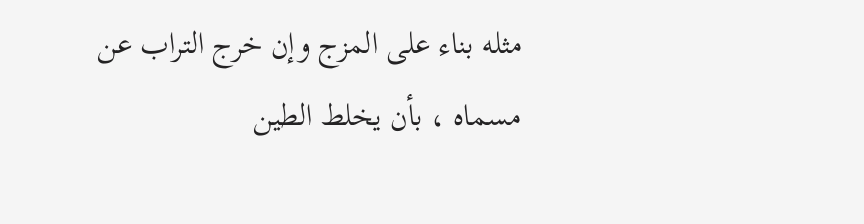مثله بناء على المزج وإن خرج التراب عن مسماه ، بأن يخلط الطين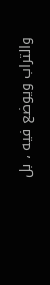والتراب ويوضع فيه ، بل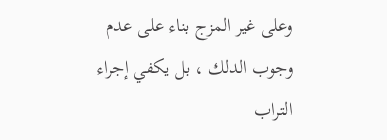وعلى غير المزج بناء على عدم وجوب الدلك ، بل يكفي إجراء التراب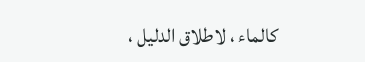كالماء ، لاطلاق الدليل ،